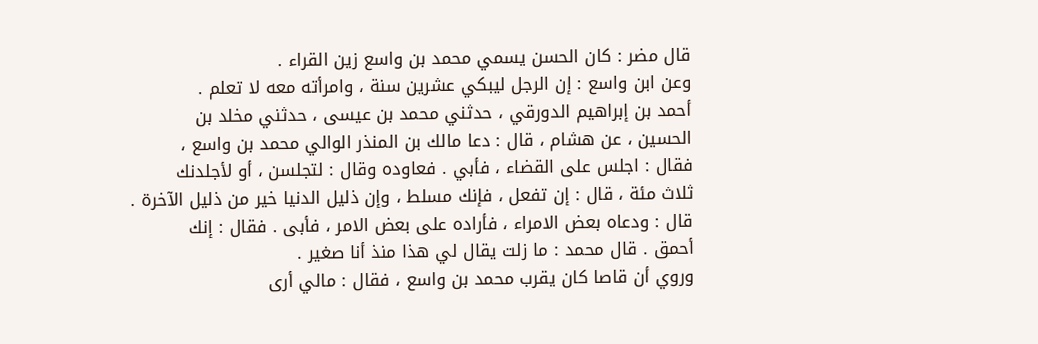قال مضر : كان الحسن يسمي محمد بن واسع زين القراء .
وعن ابن واسع : إن الرجل ليبكي عشرين سنة ، وامرأته معه لا تعلم .
أحمد بن إبراهيم الدورقي ، حدثني محمد بن عيسى ، حدثني مخلد بن
الحسين ، عن هشام ، قال : دعا مالك بن المنذر الوالي محمد بن واسع ،
فقال : اجلس على القضاء ، فأبي . فعاوده وقال : لتجلسن ، أو لأجلدنك
ثلاث مئة ، قال : إن تفعل ، فإنك مسلط ، وإن ذليل الدنيا خير من ذليل الآخرة .
قال : ودعاه بعض الامراء ، فأراده على بعض الامر ، فأبى . فقال : إنك
أحمق . قال محمد : ما زلت يقال لي هذا منذ أنا صغير .
وروي أن قاصا كان يقرب محمد بن واسع ، فقال : مالي أرى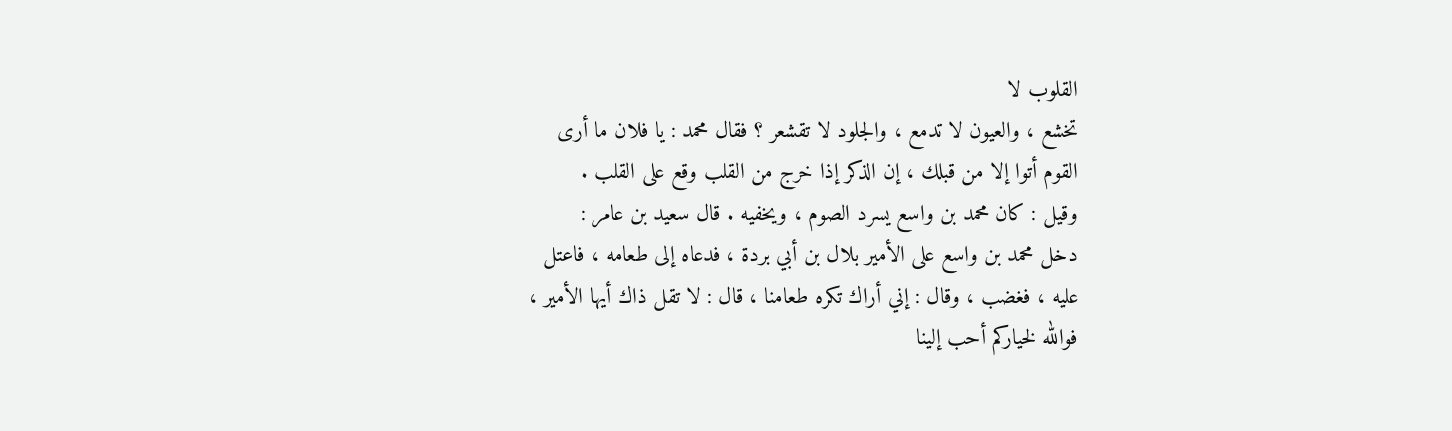القلوب لا
تخشع ، والعيون لا تدمع ، والجلود لا تقشعر ؟ فقال محمد : يا فلان ما أرى
القوم أتوا إلا من قبلك ، إن الذكر إذا خرج من القلب وقع على القلب .
وقيل : كان محمد بن واسع يسرد الصوم ، ويخفيه . قال سعيد بن عامر :
دخل محمد بن واسع على الأمير بلال بن أبي بردة ، فدعاه إلى طعامه ، فاعتل
عليه ، فغضب ، وقال : إني أراك تكره طعامنا ، قال : لا تقل ذاك أيها الأمير ،
فوالله لخياركم أحب إلينا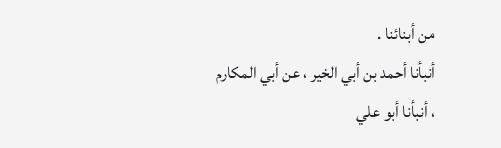من أبنائنا .
أنبأنا أحمد بن أبي الخير ، عن أبي المكارم ، أنبأنا أبو علي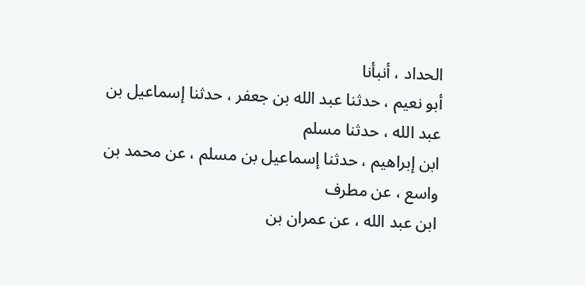الحداد ، أنبأنا
أبو نعيم ، حدثنا عبد الله بن جعفر ، حدثنا إسماعيل بن عبد الله ، حدثنا مسلم
ابن إبراهيم ، حدثنا إسماعيل بن مسلم ، عن محمد بن واسع ، عن مطرف
ابن عبد الله ، عن عمران بن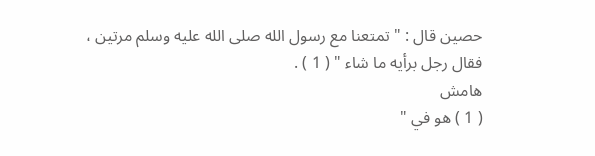حصين قال : " تمتعنا مع رسول الله صلى الله عليه وسلم مرتين ،
فقال رجل برأيه ما شاء " ( 1 ) .
هامش
( 1 ) هو في "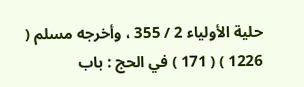حلية الأولياء 2 / 355 ، وأخرجه مسلم ( 1226 ) ( 171 ) في الحج : باب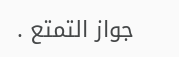جواز التمتع .